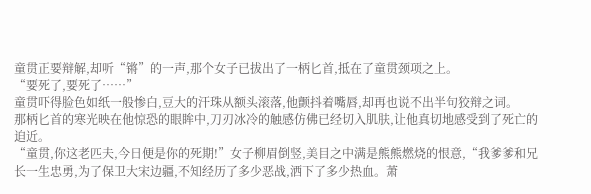童贯正要辩解,却听“锵”的一声,那个女子已拔出了一柄匕首,抵在了童贯颈项之上。
“要死了,要死了……”
童贯吓得脸色如纸一般惨白,豆大的汗珠从额头滚落,他颤抖着嘴唇,却再也说不出半句狡辩之词。
那柄匕首的寒光映在他惊恐的眼眸中,刀刃冰冷的触感仿佛已经切入肌肤,让他真切地感受到了死亡的迫近。
“童贯,你这老匹夫,今日便是你的死期!”女子柳眉倒竖,美目之中满是熊熊燃烧的恨意,“我爹爹和兄长一生忠勇,为了保卫大宋边疆,不知经历了多少恶战,洒下了多少热血。萧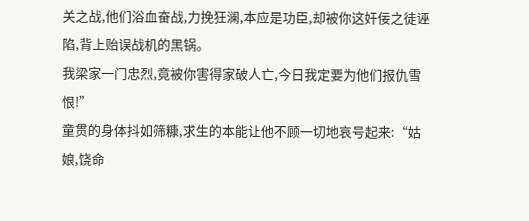关之战,他们浴血奋战,力挽狂澜,本应是功臣,却被你这奸佞之徒诬陷,背上贻误战机的黑锅。
我梁家一门忠烈,竟被你害得家破人亡,今日我定要为他们报仇雪恨!”
童贯的身体抖如筛糠,求生的本能让他不顾一切地哀号起来:“姑娘,饶命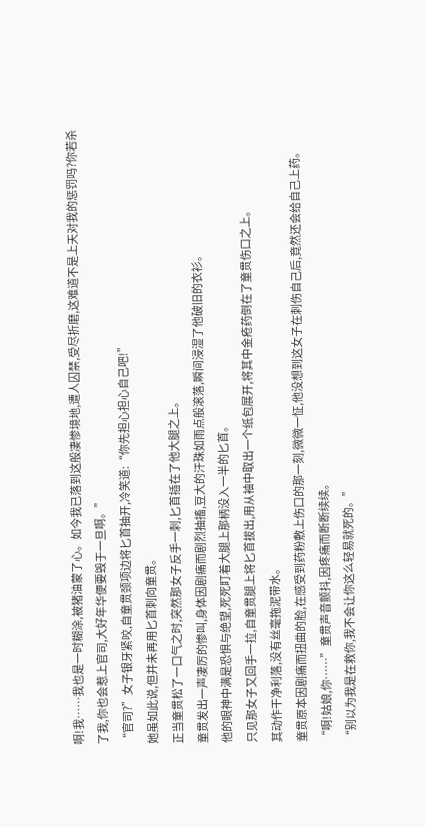啊!我……我也是一时糊涂,被猪油蒙了心。如今我已落到这般凄惨境地,遭人囚禁,受尽折磨,这难道不是上天对我的惩罚吗?你若杀了我,你也会惹上官司,大好年华便要毁于一旦啊。”
“官司?”女子银牙紧咬,自童贯颈项边将匕首抽开,冷笑道:“你先担心担心自己吧!”
她虽如此说,但并未再用匕首刺向童贯。
正当童贯松了一口气之时,突然那女子反手一刺,匕首插在了他大腿之上。
童贯发出一声凄厉的惨叫,身体因剧痛而剧烈抽搐,豆大的汗珠如雨点般滚落,瞬间浸湿了他破旧的衣衫。
他的眼神中满是恐惧与绝望,死死盯着大腿上那柄没入一半的匕首。
只见那女子又回手一拉,自童贯腿上将匕首拔出,用从袖中取出一个纸包展开,将其中金疮药倒在了童贯伤口之上。
其动作干净利落,没有丝毫拖泥带水。
童贯原本因剧痛而扭曲的脸,在感受到药粉敷上伤口的那一刻,微微一怔,他没想到这女子在刺伤自己后,竟然还会给自己上药。
“啊!姑娘,你……”童贯声音颤抖,因疼痛而断断续续。
“别以为我是在救你,我不会让你这么轻易就死的。”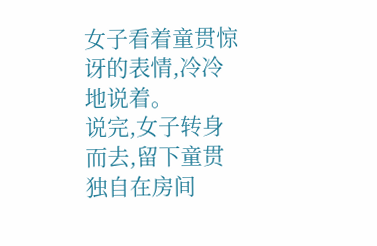女子看着童贯惊讶的表情,冷冷地说着。
说完,女子转身而去,留下童贯独自在房间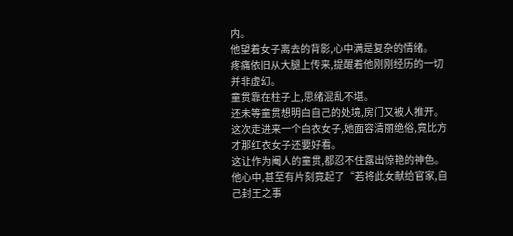内。
他望着女子离去的背影,心中满是复杂的情绪。
疼痛依旧从大腿上传来,提醒着他刚刚经历的一切并非虚幻。
童贯靠在柱子上,思绪混乱不堪。
还未等童贯想明白自己的处境,房门又被人推开。
这次走进来一个白衣女子,她面容清丽绝俗,竟比方才那红衣女子还要好看。
这让作为阉人的童贯,都忍不住露出惊艳的神色。
他心中,甚至有片刻竟起了“若将此女献给官家,自己封王之事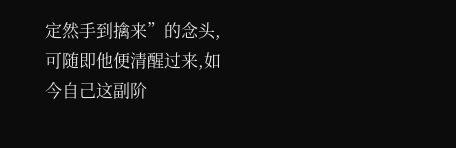定然手到擒来”的念头,可随即他便清醒过来,如今自己这副阶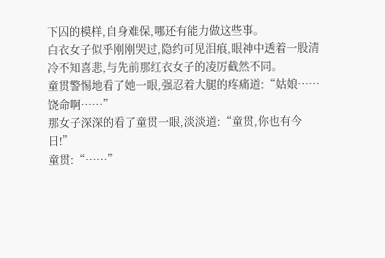下囚的模样,自身难保,哪还有能力做这些事。
白衣女子似乎刚刚哭过,隐约可见泪痕,眼神中透着一股清冷不知喜悲,与先前那红衣女子的凌厉截然不同。
童贯警惕地看了她一眼,强忍着大腿的疼痛道:“姑娘……饶命啊……”
那女子深深的看了童贯一眼,淡淡道:“童贯,你也有今日!”
童贯:“……”